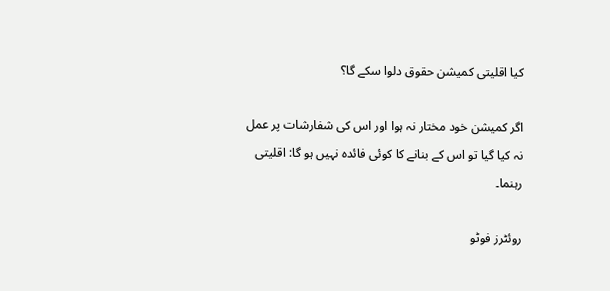کیا اقلیتی کمیشن حقوق دلوا سکے گا؟

اگر کمیشن خود مختار نہ ہوا اور اس کی شفارشات پر عمل نہ کیا گیا تو اس کے بنانے کا کوئی فائدہ نہیں ہو گا: اقلیتی رہنما۔

روئٹرز فوٹو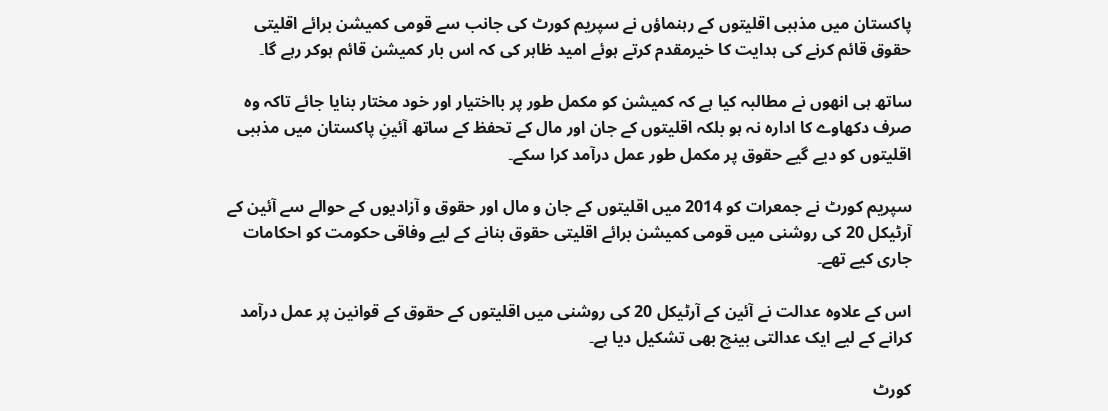پاکستان میں مذہبی اقلیتوں کے رہنماؤں نے سپریم کورٹ کی جانب سے قومی کمیشن برائے اقلیتی حقوق قائم کرنے کی ہدایت کا خیرمقدم کرتے ہوئے امید ظاہر کی کہ اس بار کمیشن قائم ہوکر رہے گا۔

ساتھ ہی انھوں نے مطالبہ کیا ہے کہ کمیشن کو مکمل طور پر بااختیار اور خود مختار بنایا جائے تاکہ وہ صرف دکھاوے کا ادارہ نہ ہو بلکہ اقلیتوں کے جان اور مال کے تحفظ کے ساتھ آئینِ پاکستان میں مذہبی اقلیتوں کو دیے گیے حقوق پر مکمل طور عمل درآمد کرا سکے۔

سپریم کورٹ نے جمعرات کو 2014 میں اقلیتوں کے جان و مال اور حقوق و آزادیوں کے حوالے سے آئین کے آرٹیکل 20 کی روشنی میں قومی کمیشن برائے اقلیتی حقوق بنانے کے لیے وفاقی حکومت کو احکامات جاری کیے تھے۔

اس کے علاوہ عدالت نے آئین کے آرٹیکل 20 کی روشنی میں اقلیتوں کے حقوق کے قوانین پر عمل درآمد کرانے کے لیے ایک عدالتی بینچ بھی تشکیل دیا ہے۔

کورٹ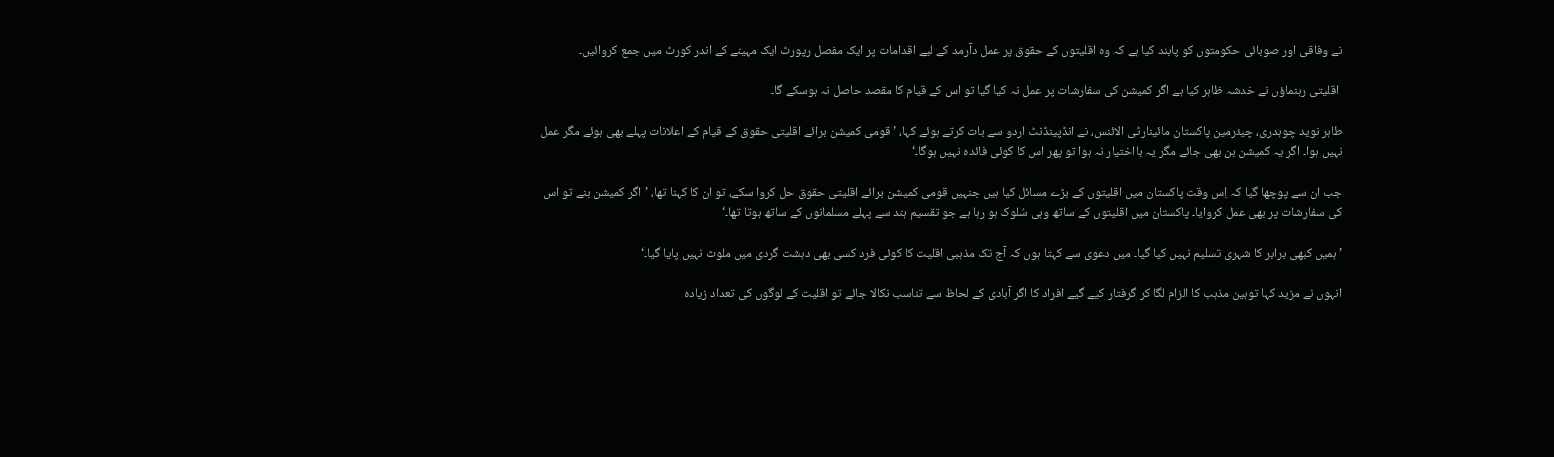نے وفاقی اور صوبائی حکومتوں کو پابند کیا ہے کہ وہ اقلیتوں کے حقوق پر عمل دآرمد کے لیے اقدامات پر ایک مفصل رپورٹ ایک مہینے کے اندر کورٹ میں جمع کروائیں۔

 اقلیتی رہنماؤں نے خدشہ ظاہر کیا ہے اگر کمیشن کی سفارشات پر عمل نہ کیا گیا تو اس کے قیام کا مقصد حاصل نہ ہوسکے گا۔

طاہر نوید چوہدری، چیئرمین پاکستان مائینارٹی الائنس، نے انڈپینڈنٹ اردو سے بات کرتے ہوئے کہا، ’قومی کمیشن برائے اقلیتی حقوق کے قیام کے اعلانات پہلے بھی ہوئے مگر عمل نہیں ہوا۔ اگر یہ کمیشن بن بھی جائے مگر یہ بااختیار نہ ہوا تو پھر اس کا کوئی فائدہ نہیں ہوگا۔‘

جب ان سے پوچھا گیا کہ اِس وقت پاکستان میں اقلیتوں کے بڑے مسائل کیا ہیں جنہیں قومی کمیشن برائے اقلیتی حقوق حل کروا سکے، تو ان کا کہنا تھا، ’اگر کمیشن بنے تو اس کی سفارشات پر بھی عمل کروایا۔ پاکستان میں اقلیتوں کے ساتھ وہی سُلوک ہو رہا ہے جو تقسیم ہند سے پہلے مسلمانوں کے ساتھ ہوتا تھا۔‘

’ہمیں کبھی برابر کا شہری تسلیم نہیں کیا گیا۔ میں دعوی سے کہتا ہوں کہ آج تک مذہبی اقلیت کا کوئی فرد کسی بھی دہشت گردی میں ملوث نہیں پایا گیا۔‘

انہوں نے مزید کہا توہین مذہب کا الزام لگا کر گرفتار کیے گیے افراد کا اگر آبادی کے لحاظ سے تناسب نکالا جائے تو اقلیت کے لوگوں کی تعداد زیادہ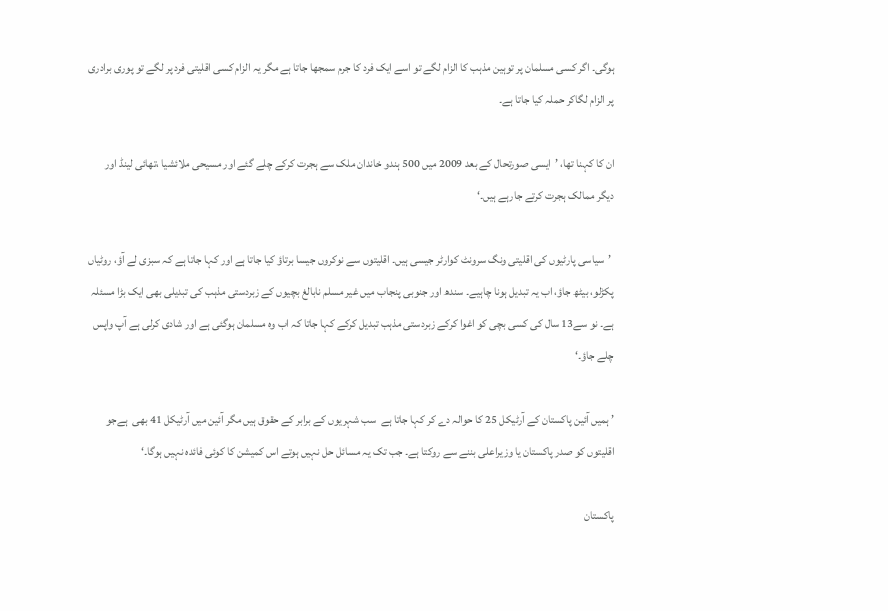ہوگی۔ اگر کسی مسلمان پر توہین مذہب کا الزام لگے تو اسے ایک فرد کا جرم سمجھا جاتا ہے مگر یہ الزام کسی اقلیتی فرد پر لگے تو پوری برادری پر الزام لگاکر حملہ کیا جاتا ہے۔

ان کا کہنا تھا، ’ایسی صورتحال کے بعد 2009 میں 500 ہندو خاندان ملک سے ہجرت کرکے چلے گئے اور مسیحی ملائشیا ،تھائی لینڈ اور دیگر ممالک ہجرت کرتے جارہے ہیں۔‘

 ’سیاسی پارٹیوں کی اقلیتی ونگ سرونٹ کوارٹر جیسی ہیں۔ اقلیتوں سے نوکروں جیسا برتاؤ کیا جاتا ہے اور کہا جاتا ہے کہ سبزی لے آؤ، روٹیاں پکڑلو، بیٹھ جاؤ، اب یہ تبدیل ہونا چاہیے۔ سندھ اور جنوبی پنجاب میں غیر مسلم نابالغ بچیوں کے زبردستی مذہب کی تبدیلی بھی ایک بڑا مسئلہ ہے۔ نو سے13 سال کی کسی بچی کو اغوا کرکے زبردستی مذہب تبدیل کرکے کہا جاتا کہ اب وہ مسلمان ہوگئی ہے اور شادی کرلی ہے آپ واپس چلے جاؤ۔‘

’ ہمیں آئین پاکستان کے آرٹیکل 25 کا حوالہ دے کر کہا جاتا ہے  سب شہریوں کے برابر کے حقوق ہیں مگر آئین میں آرٹیکل 41 بھی  ہےجو اقلیتوں کو صدر پاکستان یا وزیراعلی بننے سے روکتا ہے۔ جب تک یہ مسائل حل نہیں ہوتے اس کمیشن کا کوئی فائدہ نہیں ہوگا۔‘

پاکستان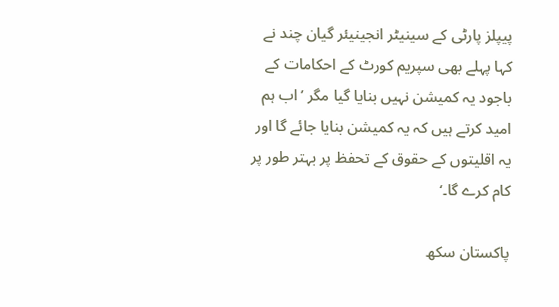پیپلز پارٹی کے سینیٹر انجینیئر گیان چند نے کہا پہلے بھی سپریم کورٹ کے احکامات کے باجود یہ کمیشن نہیں بنایا گیا مگر ’اب ہم امید کرتے ہیں کہ یہ کمیشن بنایا جائے گا اور یہ اقلیتوں کے حقوق کے تحفظ پر بہتر طور پر کام کرے گا۔‘

پاکستان سکھ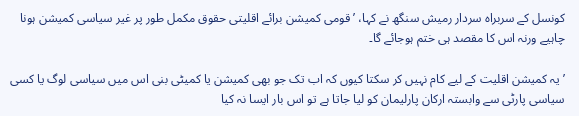کونسل کے سربراہ سردار رمیش سنگھ نے کہا، ’قومی کمیشن برائے اقلیتی حقوق مکمل طور پر غیر سیاسی کمیشن ہونا چاہیے ورنہ اس کا مقصد ہی ختم ہوجائے گا۔

’یہ کمیشن اقلیت کے لیے کام نہیں کر سکتا کیوں کہ اب تک جو بھی کمیشن یا کمیٹی بنی اس میں سیاسی لوگ یا کسی سیاسی پارٹی سے وابستہ ارکان پارلیمان کو لیا جاتا ہے تو اس بار ایسا نہ کیا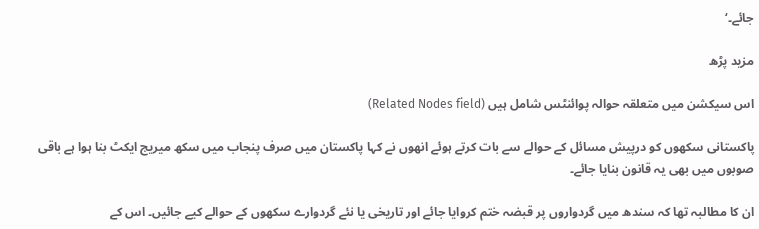جائے۔‘

مزید پڑھ

اس سیکشن میں متعلقہ حوالہ پوائنٹس شامل ہیں (Related Nodes field)

پاکستانی سکھوں کو درپیش مسائل کے حوالے سے بات کرتے ہوئے انھوں نے کہا پاکستان میں صرف پنجاب میں سکھ میریج ایکٹ بنا ہوا ہے باقی صوبوں میں بھی یہ قانون بنایا جائے۔

ان کا مطالبہ تھا کہ سندھ میں گردواروں پر قبضہ ختم کروایا جائے اور تاریخی یا نئے گردوارے سکھوں کے حوالے کیے جائیں۔ اس کے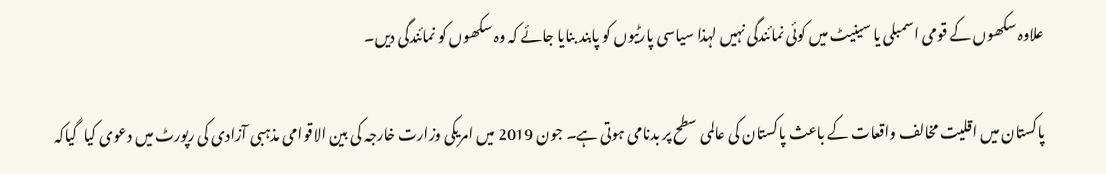علاوہ سکھوں کے قومی اسمبلی یا سینیٹ میں کوئی نمائندگی نہیں لہذا سیاسی پارٹیوں کو پابند بنایا جائے کہ وہ سکھوں کو نمائندگی دیں۔

پاکستان میں اقلیت مخالف واقعات کے باعث پاکستان کی عالمی سطح پر بدنامی ہوتی ہے۔ جون 2019 میں امریکی وزارت خارجہ کی بین الاقوامی مذہبی آزادی کی رپورٹ میں دعوی کیا  گیاکہ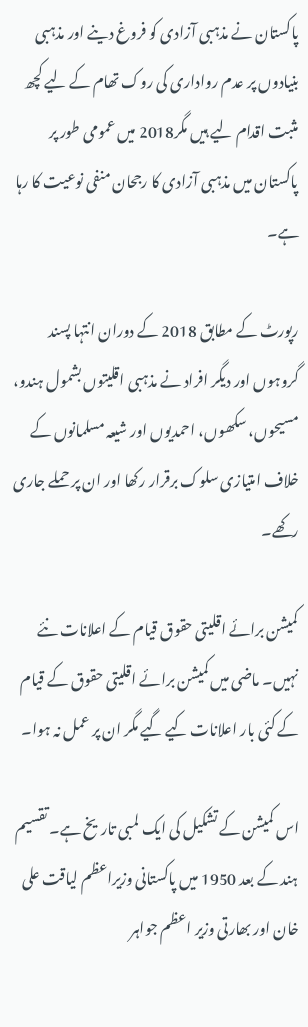پاکستان نے مذہبی آزادی کو فروغ دینے اور مذہبی بنیادوں پر عدم رواداری کی روک تھام کے لیے کچھ مثبت اقدام لیے ہیں مگر2018 میں عمومی طور پر پاکستان میں مذہبی آزادی کا رجحان منفی نوعیت کا رہا ہے۔

رپورٹ کے مطابق 2018 کے دوران انتہا پسند گروہوں اور دیگر افراد نے مذہبی اقلیتوں بشمول ہندو، مسیحوں، سکھوں، احمدیوں اور شیعہ مسلمانوں کے خلاف امتیازی سلوک برقرار رکھا اور ان پر حملے جاری رکھے۔

کمیشن برائے اقلیتی حقوق قیام کے اعلانات نئے نہیں۔ ماضی میں کمیشن برائے اقلیتی حقوق کے قیام کے کئی بار اعلانات کیے گیے مگر ان پر عمل نہ ہوا۔

اس کمیشن کے تشکیل کی ایک لمبی تاریخ ہے۔ تقسیم ہند کے بعد 1950 میں پاکستانی وزیراعظم لیاقت علی خان اور بھارتی وزیر اعظم جواہر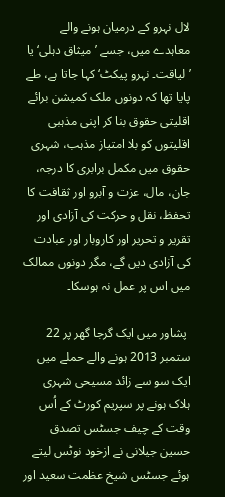لال نہرو کے درمیان ہونے والے معاہدے میں، جسے ’میثاق دہلی‘ یا ’لیاقت۔ نہرو پیکٹ‘ کہا جاتا ہے، طے پایا تھا کہ دونوں ملک کمیشن برائے اقلیتی حقوق بنا کر اپنی مذہبی اقلیتوں کو بلا امتیاز مذہب، شہری حقوق میں مکمل برابری کا درجہ، جان، مال، عزت و آبرو اور ثقافت کا تحفظ، نقل و حرکت کی آزادی اور تقریر و تحریر اور کاروبار اور عبادت کی آزادی دیں گے، مگر دونوں ممالک میں اس پر عمل نہ ہوسکا۔

 پشاور میں ایک گرجا گھر پر 22 ستمبر 2013 ہونے والے حملے میں ایک سو سے زائد مسیحی شہری ہلاک ہونے پر سپریم کورٹ کے اُس وقت کے چیف جسٹس تصدق حسین جیلانی نے ازخود نوٹس لیتے ہوئے جسٹس شیخ عظمت سعید اور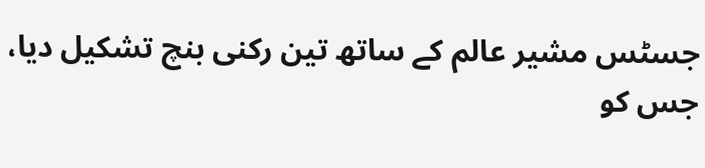جسٹس مشیر عالم کے ساتھ تین رکنی بنچ تشکیل دیا، جس کو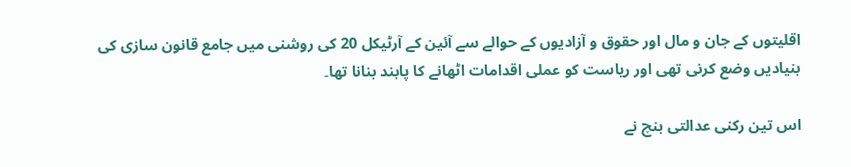اقلیتوں کے جان و مال اور حقوق و آزادیوں کے حوالے سے آئین کے آرٹیکل 20 کی روشنی میں جامع قانون سازی کی بنیادیں وضع کرنی تھی اور ریاست کو عملی اقدامات اٹھانے کا پابند بنانا تھا۔

اس تین رکنی عدالتی بنچ نے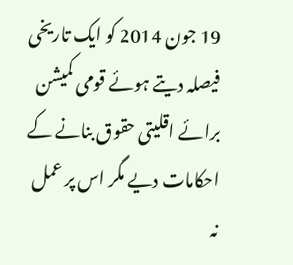19 جون 2014 کو ایک تاریخی فیصلہ دیتے ہوئے قومی کمیشن برائے اقلیتی حقوق بنانے کے احکامات دیے مگر اس پر عمل نہ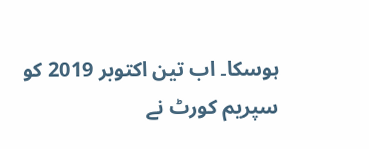ہوسکا۔ اب تین اکتوبر 2019 کو سپریم کورٹ نے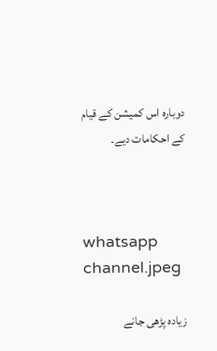دوبارہ اس کمیشن کے قیام کے احکامات دیے۔



whatsapp channel.jpeg

زیادہ پڑھی جانے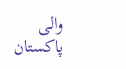والی پاکستان